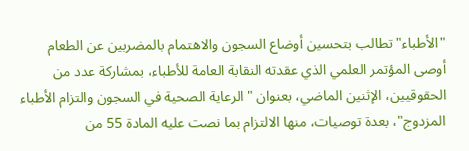"الأطباء" تطالب بتحسين أوضاع السجون والاهتمام بالمضربين عن الطعام
أوصى المؤتمر العلمي الذي عقدته النقابة العامة للأطباء، بمشاركة عدد من الحقوقيين، الإثنين الماضي، بعنوان "الرعاية الصحية في السجون والتزام الأطباء المزدوج"، بعدة توصيات، منها الالتزام بما نصت عليه المادة 55 من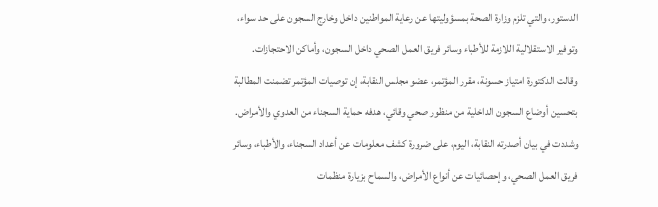الدستور، والتي تلزم وزارة الصحة بمسؤوليتها عن رعاية المواطنين داخل وخارج السجون على حد سواء، وتوفير الاستقلالية اللازمة للأطباء وسائر فريق العمل الصحي داخل السجون، وأماكن الاحتجازات.
وقالت الدكتورة امتياز حسونة، مقرر المؤتمر، عضو مجلس النقابة، إن توصيات المؤتمر تضمنت المطالبة بتحسين أوضاع السجون الداخلية من منظور صحي وقائي، هدفه حماية السجناء من العدوي والأمراض.
وشددت في بيان أصدرته النقابة، اليوم، على ضرورة كشف معلومات عن أعداد السجناء، والأطباء، وسائر فريق العمل الصحي، وإحصائيات عن أنواع الأمراض، والسماح بزيارة منظمات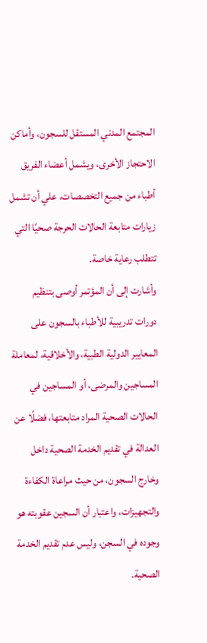المجتمع المدني المستقل للسجون، وأماكن الاحتجاز الأخرى، ويشمل أعضاء الفريق أطباء من جميع التخصصات، علي أن تشمل زيارات متابعة الحالات الحرجة صحيًا التي تتطلب رعاية خاصة.
وأشارت إلى أن المؤتمر أوصى بتنظيم دورات تدريبية للأطباء بالسجون على المعايير الدولية الطبية، والأخلاقية، لمعاملة المساجين والمرضى، أو المساجين في الحالات الصحية المراد متابعتها، فضلًا عن العدالة في تقديم الخدمة الصحية داخل وخارج السجون، من حيث مراعاة الكفاءة والتجهيزات، واعتبار أن السجين عقوبته هو وجوده في السجن، وليس عدم تقديم الخدمة الصحية.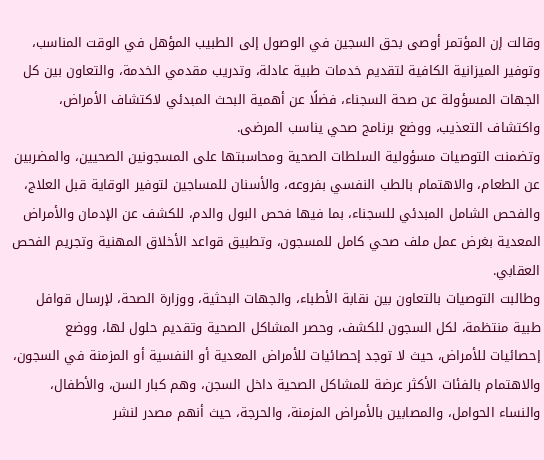وقالت إن المؤتمر أوصى بحق السجين في الوصول إلى الطبيب المؤهل في الوقت المناسب، وتوفير الميزانية الكافية لتقديم خدمات طبية عادلة، وتدريب مقدمي الخدمة، والتعاون بين كل الجهات المسؤولة عن صحة السجناء، فضلًا عن أهمية البحث المبدئي لاكتشاف الأمراض، واكتشاف التعذيب، ووضع برنامج صحي يناسب المرضى.
وتضمنت التوصيات مسؤولية السلطات الصحية ومحاسبتها على المسجونين الصحيين، والمضربين عن الطعام، والاهتمام بالطب النفسي بفروعه، والأسنان للمساجين لتوفير الوقاية قبل العلاج، والفحص الشامل المبدئي للسجناء، بما فيها فحص البول والدم، للكشف عن الإدمان والأمراض المعدية بغرض عمل ملف صحي كامل للمسجون، وتطبيق قواعد الأخلاق المهنية وتجريم الفحص العقابي.
وطالبت التوصيات بالتعاون بين نقابة الأطباء، والجهات البحثية، ووزارة الصحة، لإرسال قوافل طبية منتظمة، لكل السجون للكشف، وحصر المشاكل الصحية وتقديم حلول لها، ووضع إحصائيات للأمراض، حيث لا توجد إحصائيات للأمراض المعدية أو النفسية أو المزمنة في السجون، والاهتمام بالفئات الأكثر عرضة للمشاكل الصحية داخل السجن، وهم كبار السن، والأطفال، والنساء الحوامل، والمصابين بالأمراض المزمنة، والحرجة، حيث أنهم مصدر لنشر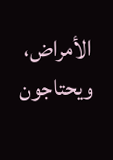الأمراض، ويحتاجون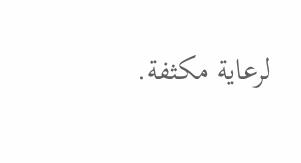لرعاية مكثفة.